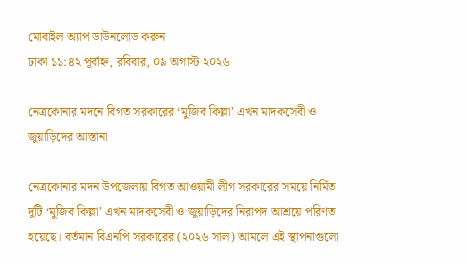মোবাইল অ্যাপ ডাউনলোড করুন
ঢাকা ১১:৪২ পূর্বাহ্ন, রবিবার, ০৯ অগাস্ট ২০২৬

নেত্রকোনার মদনে বিগত সরকারের ‘মুজিব কিল্লা’ এখন মাদকসেবী ও জুয়াড়িদের আস্তানা

নেত্রকোনার মদন উপজেলায় বিগত আওয়ামী লীগ সরকারের সময়ে নির্মিত দুটি ‘মুজিব কিল্লা’ এখন মাদকসেবী ও জুয়াড়িদের নিরাপদ আশ্রয়ে পরিণত হয়েছে। বর্তমান বিএনপি সরকারের (২০২৬ সাল) আমলে এই স্থাপনাগুলো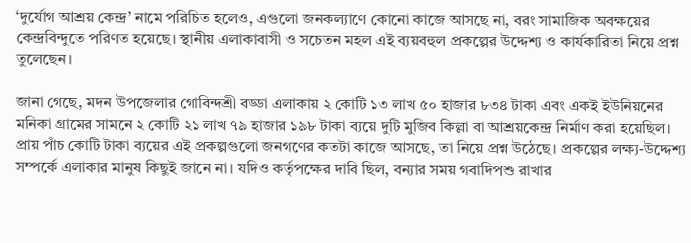‘দুর্যোগ আশ্রয় কেন্দ্র’ নামে পরিচিত হলেও, এগুলো জনকল্যাণে কোনো কাজে আসছে না, বরং সামাজিক অবক্ষয়ের কেন্দ্রবিন্দুতে পরিণত হয়েছে। স্থানীয় এলাকাবাসী ও সচেতন মহল এই ব্যয়বহুল প্রকল্পের উদ্দেশ্য ও কার্যকারিতা নিয়ে প্রশ্ন তুলেছেন।

জানা গেছে, মদন উপজেলার গোবিন্দশ্রী বড্ডা এলাকায় ২ কোটি ১৩ লাখ ৫০ হাজার ৮৩৪ টাকা এবং একই ইউনিয়নের মনিকা গ্রামের সামনে ২ কোটি ২১ লাখ ৭৯ হাজার ১৯৮ টাকা ব্যয়ে দুটি মুজিব কিল্লা বা আশ্রয়কেন্দ্র নির্মাণ করা হয়েছিল। প্রায় পাঁচ কোটি টাকা ব্যয়ের এই প্রকল্পগুলো জনগণের কতটা কাজে আসছে, তা নিয়ে প্রশ্ন উঠেছে। প্রকল্পের লক্ষ্য-উদ্দেশ্য সম্পর্কে এলাকার মানুষ কিছুই জানে না। যদিও কর্তৃপক্ষের দাবি ছিল, বন্যার সময় গবাদিপশু রাখার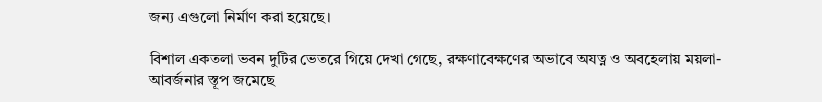জন্য এগুলো নির্মাণ করা হয়েছে।

বিশাল একতলা ভবন দুটির ভেতরে গিয়ে দেখা গেছে, রক্ষণাবেক্ষণের অভাবে অযত্ন ও অবহেলায় ময়লা-আবর্জনার স্তূপ জমেছে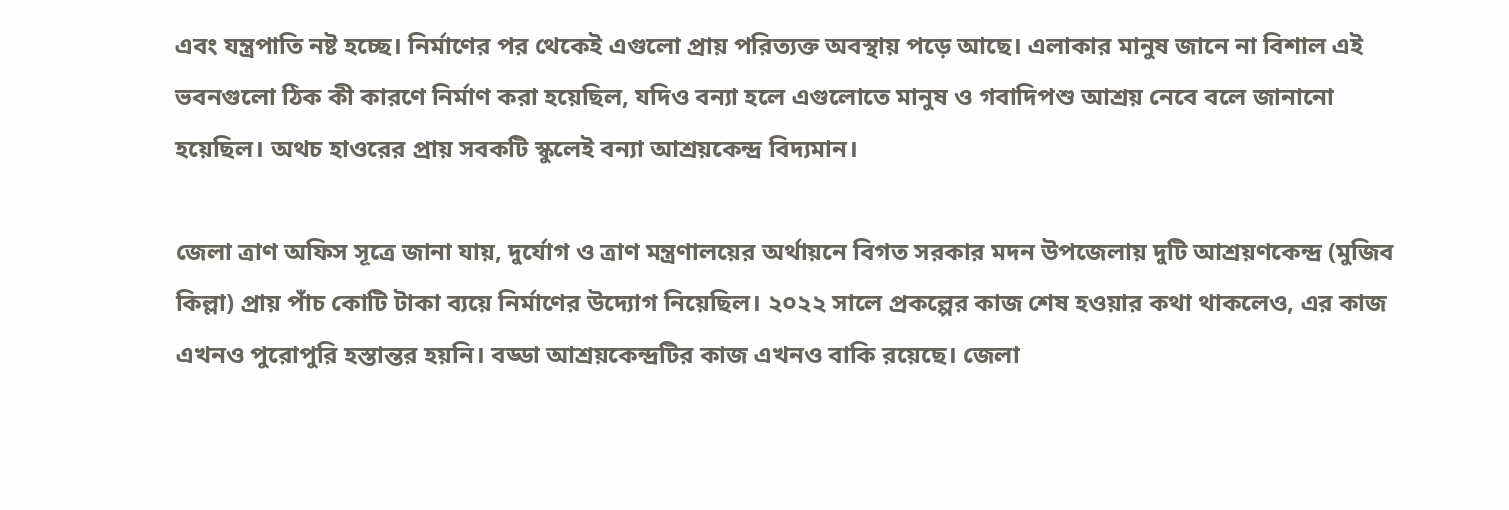এবং যন্ত্রপাতি নষ্ট হচ্ছে। নির্মাণের পর থেকেই এগুলো প্রায় পরিত্যক্ত অবস্থায় পড়ে আছে। এলাকার মানুষ জানে না বিশাল এই ভবনগুলো ঠিক কী কারণে নির্মাণ করা হয়েছিল, যদিও বন্যা হলে এগুলোতে মানুষ ও গবাদিপশু আশ্রয় নেবে বলে জানানো হয়েছিল। অথচ হাওরের প্রায় সবকটি স্কুলেই বন্যা আশ্রয়কেন্দ্র বিদ্যমান।

জেলা ত্রাণ অফিস সূত্রে জানা যায়, দুর্যোগ ও ত্রাণ মন্ত্রণালয়ের অর্থায়নে বিগত সরকার মদন উপজেলায় দুটি আশ্রয়ণকেন্দ্র (মুজিব কিল্লা) প্রায় পাঁচ কোটি টাকা ব্যয়ে নির্মাণের উদ্যোগ নিয়েছিল। ২০২২ সালে প্রকল্পের কাজ শেষ হওয়ার কথা থাকলেও, এর কাজ এখনও পুরোপুরি হস্তান্তর হয়নি। বড্ডা আশ্রয়কেন্দ্রটির কাজ এখনও বাকি রয়েছে। জেলা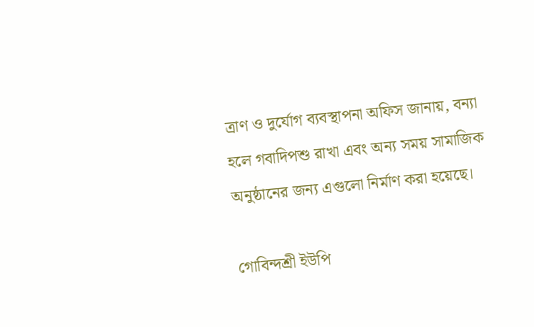ত্রাণ ও দুর্যোগ ব্যবস্থাপনা অফিস জানায়, বন্যা হলে গবাদিপশু রাখা এবং অন্য সময় সামাজিক অনুষ্ঠানের জন্য এগুলো নির্মাণ করা হয়েছে।

গোবিন্দশ্রী ইউপি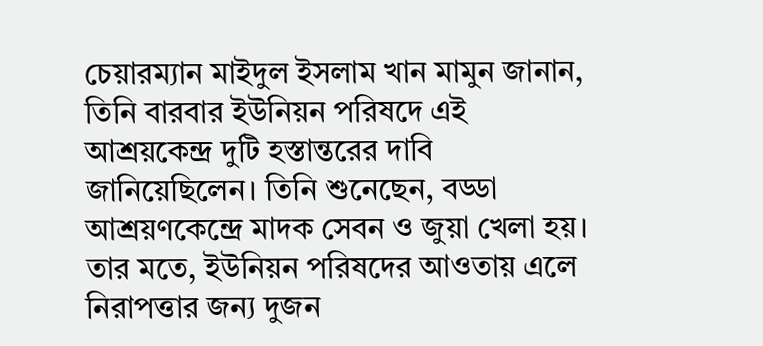চেয়ারম্যান মাইদুল ইসলাম খান মামুন জানান, তিনি বারবার ইউনিয়ন পরিষদে এই আশ্রয়কেন্দ্র দুটি হস্তান্তরের দাবি জানিয়েছিলেন। তিনি শুনেছেন, বড্ডা আশ্রয়ণকেন্দ্রে মাদক সেবন ও জুয়া খেলা হয়। তার মতে, ইউনিয়ন পরিষদের আওতায় এলে নিরাপত্তার জন্য দুজন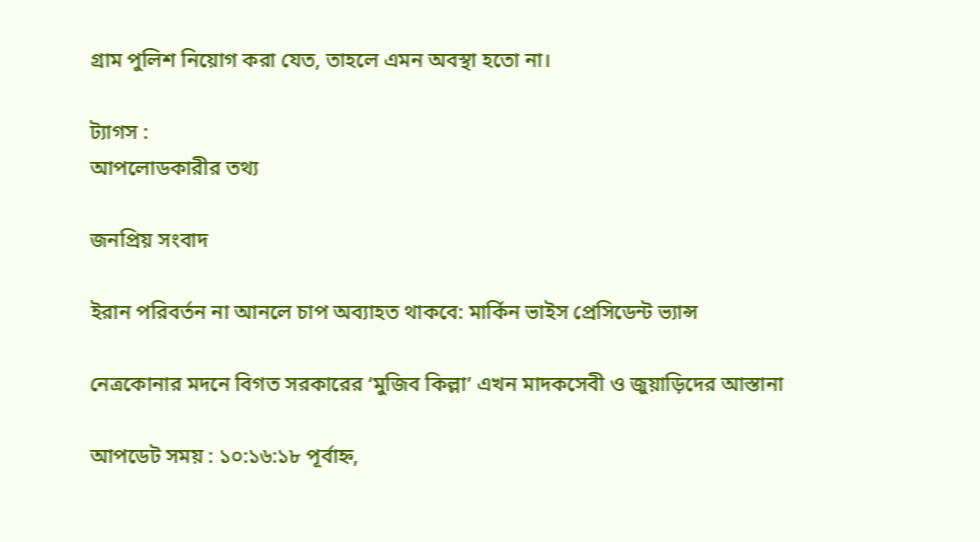গ্রাম পুলিশ নিয়োগ করা যেত, তাহলে এমন অবস্থা হতো না।

ট্যাগস :
আপলোডকারীর তথ্য

জনপ্রিয় সংবাদ

ইরান পরিবর্তন না আনলে চাপ অব্যাহত থাকবে: মার্কিন ভাইস প্রেসিডেন্ট ভ্যান্স

নেত্রকোনার মদনে বিগত সরকারের ‘মুজিব কিল্লা’ এখন মাদকসেবী ও জুয়াড়িদের আস্তানা

আপডেট সময় : ১০:১৬:১৮ পূর্বাহ্ন,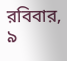রবিবার, ৯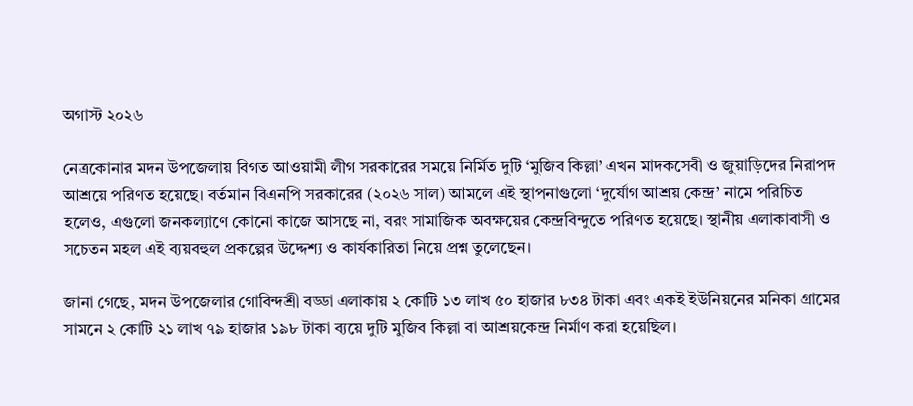অগাস্ট ২০২৬

নেত্রকোনার মদন উপজেলায় বিগত আওয়ামী লীগ সরকারের সময়ে নির্মিত দুটি ‘মুজিব কিল্লা’ এখন মাদকসেবী ও জুয়াড়িদের নিরাপদ আশ্রয়ে পরিণত হয়েছে। বর্তমান বিএনপি সরকারের (২০২৬ সাল) আমলে এই স্থাপনাগুলো ‘দুর্যোগ আশ্রয় কেন্দ্র’ নামে পরিচিত হলেও, এগুলো জনকল্যাণে কোনো কাজে আসছে না, বরং সামাজিক অবক্ষয়ের কেন্দ্রবিন্দুতে পরিণত হয়েছে। স্থানীয় এলাকাবাসী ও সচেতন মহল এই ব্যয়বহুল প্রকল্পের উদ্দেশ্য ও কার্যকারিতা নিয়ে প্রশ্ন তুলেছেন।

জানা গেছে, মদন উপজেলার গোবিন্দশ্রী বড্ডা এলাকায় ২ কোটি ১৩ লাখ ৫০ হাজার ৮৩৪ টাকা এবং একই ইউনিয়নের মনিকা গ্রামের সামনে ২ কোটি ২১ লাখ ৭৯ হাজার ১৯৮ টাকা ব্যয়ে দুটি মুজিব কিল্লা বা আশ্রয়কেন্দ্র নির্মাণ করা হয়েছিল।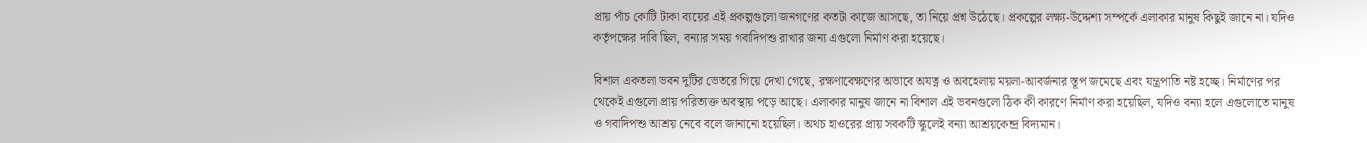প্রায় পাঁচ কোটি টাকা ব্যয়ের এই প্রকল্পগুলো জনগণের কতটা কাজে আসছে, তা নিয়ে প্রশ্ন উঠেছে। প্রকল্পের লক্ষ্য-উদ্দেশ্য সম্পর্কে এলাকার মানুষ কিছুই জানে না। যদিও কর্তৃপক্ষের দাবি ছিল, বন্যার সময় গবাদিপশু রাখার জন্য এগুলো নির্মাণ করা হয়েছে।

বিশাল একতলা ভবন দুটির ভেতরে গিয়ে দেখা গেছে, রক্ষণাবেক্ষণের অভাবে অযত্ন ও অবহেলায় ময়লা-আবর্জনার স্তূপ জমেছে এবং যন্ত্রপাতি নষ্ট হচ্ছে। নির্মাণের পর থেকেই এগুলো প্রায় পরিত্যক্ত অবস্থায় পড়ে আছে। এলাকার মানুষ জানে না বিশাল এই ভবনগুলো ঠিক কী কারণে নির্মাণ করা হয়েছিল, যদিও বন্যা হলে এগুলোতে মানুষ ও গবাদিপশু আশ্রয় নেবে বলে জানানো হয়েছিল। অথচ হাওরের প্রায় সবকটি স্কুলেই বন্যা আশ্রয়কেন্দ্র বিদ্যমান।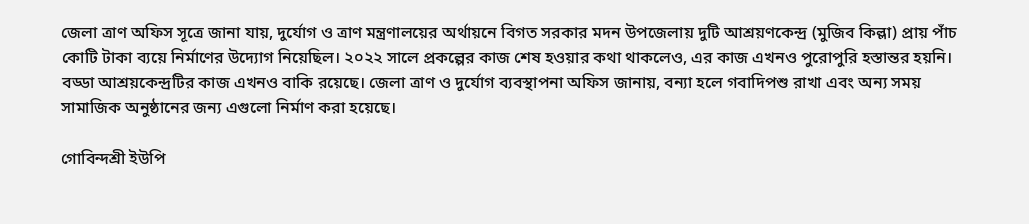জেলা ত্রাণ অফিস সূত্রে জানা যায়, দুর্যোগ ও ত্রাণ মন্ত্রণালয়ের অর্থায়নে বিগত সরকার মদন উপজেলায় দুটি আশ্রয়ণকেন্দ্র (মুজিব কিল্লা) প্রায় পাঁচ কোটি টাকা ব্যয়ে নির্মাণের উদ্যোগ নিয়েছিল। ২০২২ সালে প্রকল্পের কাজ শেষ হওয়ার কথা থাকলেও, এর কাজ এখনও পুরোপুরি হস্তান্তর হয়নি। বড্ডা আশ্রয়কেন্দ্রটির কাজ এখনও বাকি রয়েছে। জেলা ত্রাণ ও দুর্যোগ ব্যবস্থাপনা অফিস জানায়, বন্যা হলে গবাদিপশু রাখা এবং অন্য সময় সামাজিক অনুষ্ঠানের জন্য এগুলো নির্মাণ করা হয়েছে।

গোবিন্দশ্রী ইউপি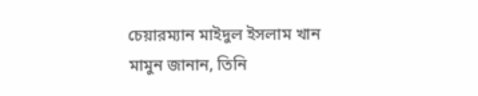চেয়ারম্যান মাইদুল ইসলাম খান মামুন জানান, তিনি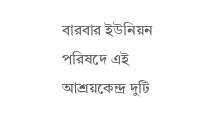বারবার ইউনিয়ন পরিষদে এই আশ্রয়কেন্দ্র দুটি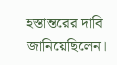হস্তান্তরের দাবি জানিয়েছিলেন।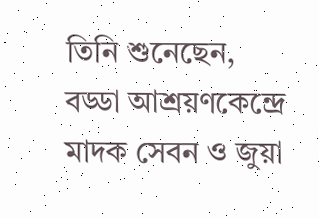তিনি শুনেছেন, বড্ডা আশ্রয়ণকেন্দ্রে মাদক সেবন ও জুয়া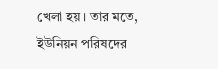খেলা হয়। তার মতে, ইউনিয়ন পরিষদের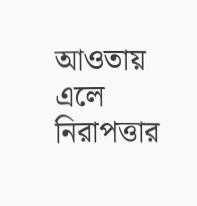আওতায় এলে নিরাপত্তার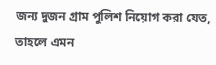জন্য দুজন গ্রাম পুলিশ নিয়োগ করা যেত, তাহলে এমন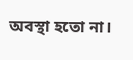অবস্থা হতো না।